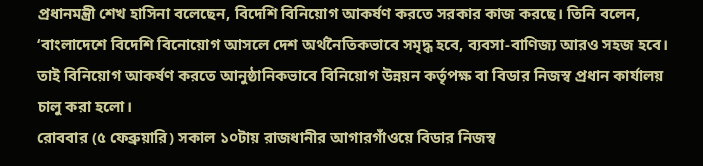প্রধানমন্ত্রী শেখ হাসিনা বলেছেন, বিদেশি বিনিয়োগ আকর্ষণ করতে সরকার কাজ করছে। তিনি বলেন, ‘বাংলাদেশে বিদেশি বিনোয়োগ আসলে দেশ অর্থনৈতিকভাবে সমৃদ্ধ হবে, ব্যবসা-বাণিজ্য আরও সহজ হবে। তাই বিনিয়োগ আকর্ষণ করতে আনুষ্ঠানিকভাবে বিনিয়োগ উন্নয়ন কর্তৃপক্ষ বা বিডার নিজস্ব প্রধান কার্যালয় চালু করা হলো।
রোববার (৫ ফেব্রুয়ারি) সকাল ১০টায় রাজধানীর আগারগাঁওয়ে বিডার নিজস্ব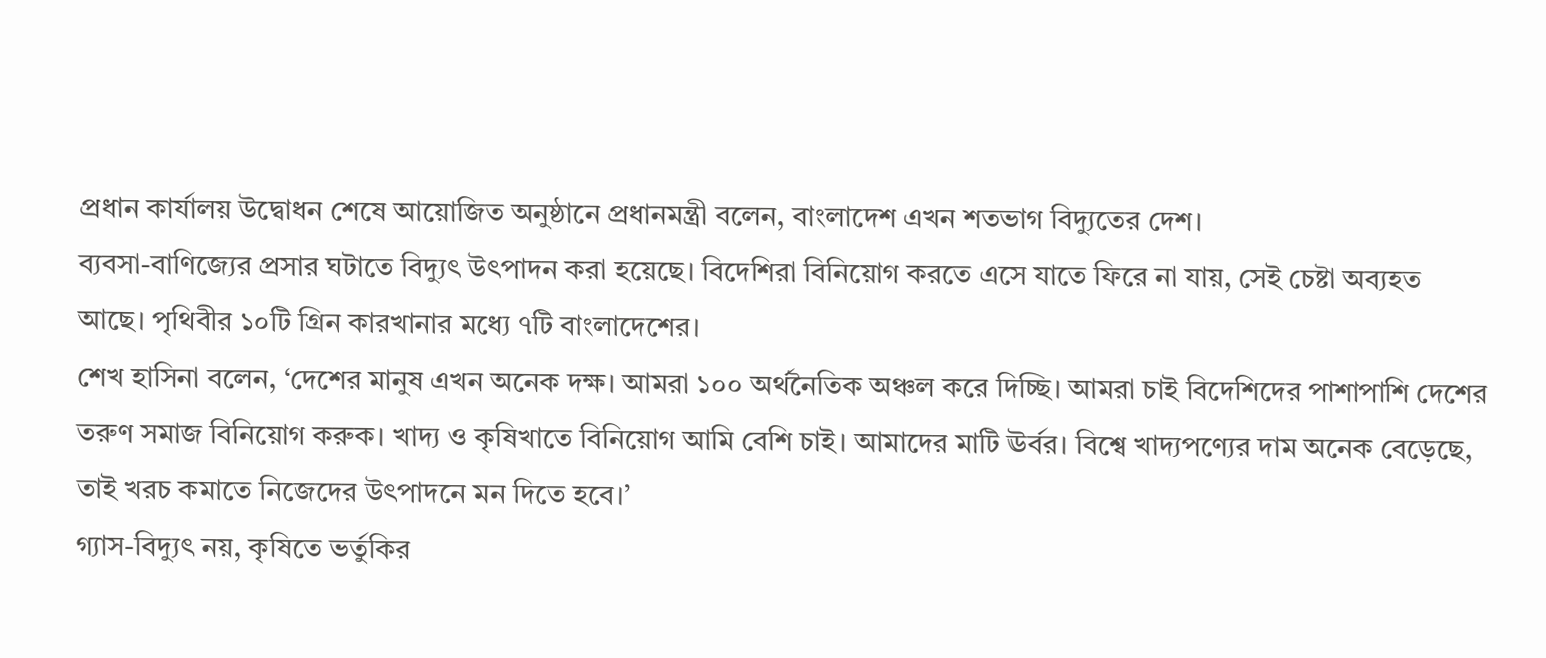প্রধান কার্যালয় উদ্বোধন শেষে আয়োজিত অনুষ্ঠানে প্রধানমন্ত্রী বলেন, বাংলাদেশ এখন শতভাগ বিদ্যুতের দেশ।
ব্যবসা-বাণিজ্যের প্রসার ঘটাতে বিদ্যুৎ উৎপাদন করা হয়েছে। বিদেশিরা বিনিয়োগ করতে এসে যাতে ফিরে না যায়, সেই চেষ্টা অব্যহত আছে। পৃথিবীর ১০টি গ্রিন কারখানার মধ্যে ৭টি বাংলাদেশের।
শেখ হাসিনা বলেন, ‘দেশের মানুষ এখন অনেক দক্ষ। আমরা ১০০ অর্থনৈতিক অঞ্চল করে দিচ্ছি। আমরা চাই বিদেশিদের পাশাপাশি দেশের তরুণ সমাজ বিনিয়োগ করুক। খাদ্য ও কৃষিখাতে বিনিয়োগ আমি বেশি চাই। আমাদের মাটি ঊর্বর। বিশ্বে খাদ্যপণ্যের দাম অনেক বেড়েছে, তাই খরচ কমাতে নিজেদের উৎপাদনে মন দিতে হবে।’
গ্যাস-বিদ্যুৎ নয়, কৃষিতে ভর্তুকির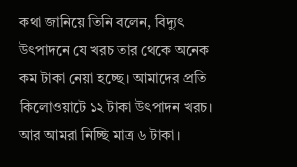কথা জানিয়ে তিনি বলেন, বিদ্যুৎ উৎপাদনে যে খরচ তার থেকে অনেক কম টাকা নেয়া হচ্ছে। আমাদের প্রতি কিলোওয়াটে ১২ টাকা উৎপাদন খরচ। আর আমরা নিচ্ছি মাত্র ৬ টাকা।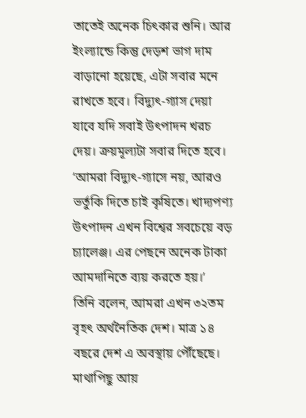তাতেই অনেক চিৎকার শুনি। আর ইংল্যান্ডে কিন্তু দেড়শ ভাগ দাম বাড়ানো হয়েছে, এটা সবার মনে রাখতে হবে। বিদ্যুৎ-গ্যাস দেয়া যাবে যদি সবাই উৎপাদন খরচ দেয়। ক্রয়মূল্যটা সবার দিতে হবে।
‘আমরা বিদ্যুৎ-গ্যাসে নয়, আরও ভর্তুকি দিতে চাই কৃষিতে। খাদ্যপণ্য উৎপাদন এখন বিশ্বের সবচেয়ে বড় চ্যালেঞ্জ। এর পেছনে অনেক টাকা আমদানিতে ব্যয় করতে হয়।’
তিনি বলেন, আমরা এখন ৩২তম বৃহৎ অর্থনৈতিক দেশ। মাত্র ১৪ বছরে দেশ এ অবস্থায় পৌঁছেছে। মাথাপিছু আয়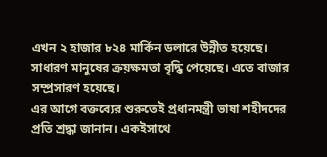এখন ২ হাজার ৮২৪ মার্কিন ডলারে উন্নীত হয়েছে। সাধারণ মানুষের ক্রয়ক্ষমতা বৃদ্ধি পেয়েছে। এতে বাজার সম্প্রসারণ হয়েছে।
এর আগে বক্তব্যের শুরুতেই প্রধানমন্ত্রী ভাষা শহীদদের প্রতি শ্রদ্ধা জানান। একইসাথে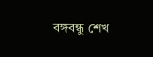বঙ্গবন্ধু শেখ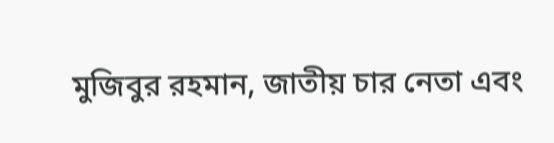মুজিবুর রহমান, জাতীয় চার নেতা এবং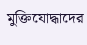মুক্তিযোদ্ধাদের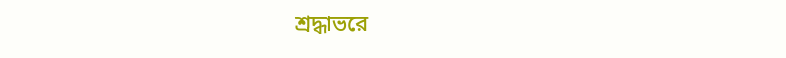শ্রদ্ধাভরে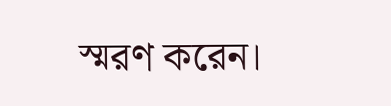স্মরণ করেন।